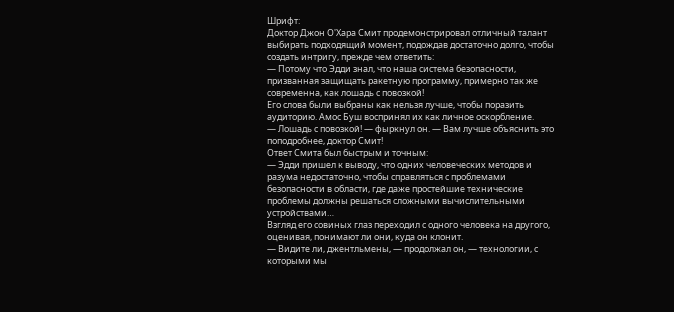Шрифт:
Доктор Джон О'Хара Смит продемонстрировал отличный талант выбирать подходящий момент, подождав достаточно долго, чтобы создать интригу, прежде чем ответить:
— Потому что Эдди знал, что наша система безопасности, призванная защищать ракетную программу, примерно так же современна, как лошадь с повозкой!
Его слова были выбраны как нельзя лучше, чтобы поразить аудиторию. Амос Буш воспринял их как личное оскорбление.
— Лошадь с повозкой! — фыркнул он. — Вам лучше объяснить это поподробнее, доктор Смит!
Ответ Смита был быстрым и точным:
— Эдди пришел к выводу, что одних человеческих методов и разума недостаточно, чтобы справляться с проблемами безопасности в области, где даже простейшие технические проблемы должны решаться сложными вычислительными устройствами…
Взгляд его совиных глаз переходил с одного человека на другого, оценивая, понимают ли они, куда он клонит.
— Видите ли, джентльмены, — продолжал он, — технологии, с которыми мы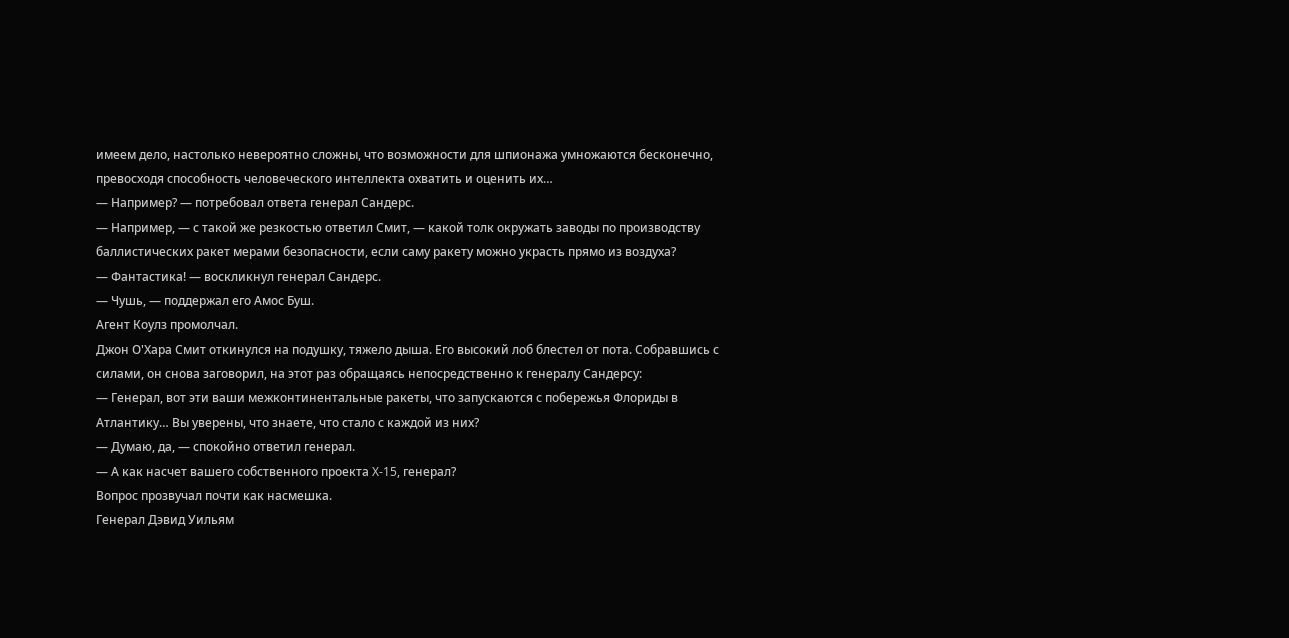имеем дело, настолько невероятно сложны, что возможности для шпионажа умножаются бесконечно, превосходя способность человеческого интеллекта охватить и оценить их…
— Например? — потребовал ответа генерал Сандерс.
— Например, — с такой же резкостью ответил Смит, — какой толк окружать заводы по производству баллистических ракет мерами безопасности, если саму ракету можно украсть прямо из воздуха?
— Фантастика! — воскликнул генерал Сандерс.
— Чушь, — поддержал его Амос Буш.
Агент Коулз промолчал.
Джон О'Хара Смит откинулся на подушку, тяжело дыша. Его высокий лоб блестел от пота. Собравшись с силами, он снова заговорил, на этот раз обращаясь непосредственно к генералу Сандерсу:
— Генерал, вот эти ваши межконтинентальные ракеты, что запускаются с побережья Флориды в Атлантику… Вы уверены, что знаете, что стало с каждой из них?
— Думаю, да, — спокойно ответил генерал.
— А как насчет вашего собственного проекта X-15, генерал?
Вопрос прозвучал почти как насмешка.
Генерал Дэвид Уильям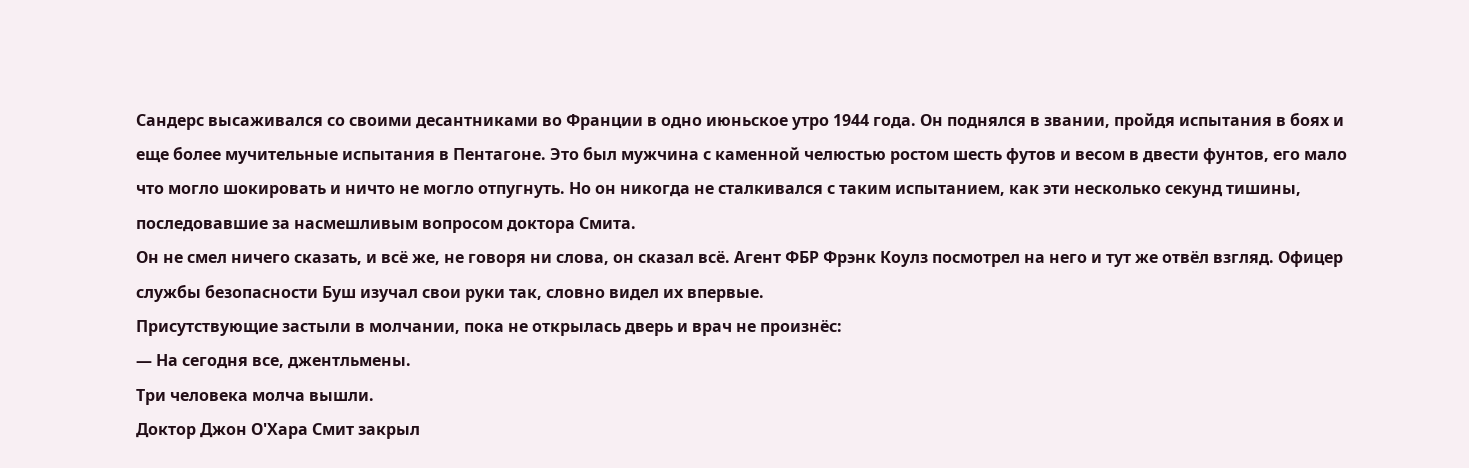Сандерс высаживался со своими десантниками во Франции в одно июньское утро 1944 года. Он поднялся в звании, пройдя испытания в боях и еще более мучительные испытания в Пентагоне. Это был мужчина с каменной челюстью ростом шесть футов и весом в двести фунтов, его мало что могло шокировать и ничто не могло отпугнуть. Но он никогда не сталкивался с таким испытанием, как эти несколько секунд тишины, последовавшие за насмешливым вопросом доктора Смита.
Он не смел ничего сказать, и всё же, не говоря ни слова, он сказал всё. Агент ФБР Фрэнк Коулз посмотрел на него и тут же отвёл взгляд. Офицер службы безопасности Буш изучал свои руки так, словно видел их впервые.
Присутствующие застыли в молчании, пока не открылась дверь и врач не произнёс:
— На сегодня все, джентльмены.
Три человека молча вышли.
Доктор Джон О'Хара Смит закрыл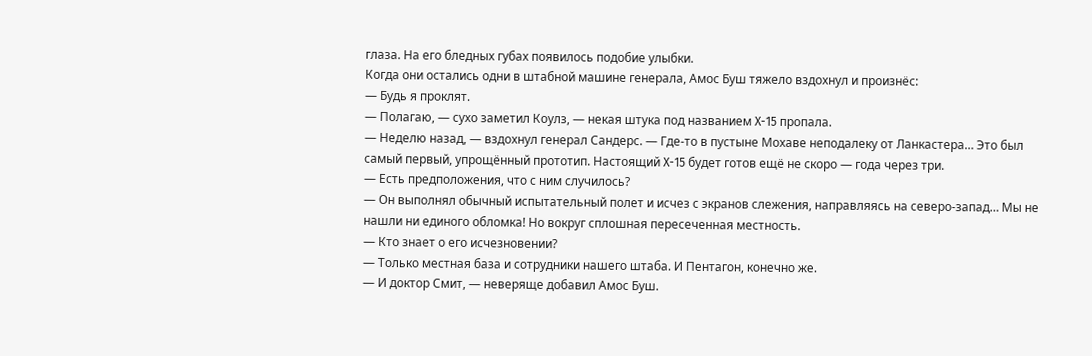глаза. На его бледных губах появилось подобие улыбки.
Когда они остались одни в штабной машине генерала, Амос Буш тяжело вздохнул и произнёс:
— Будь я проклят.
— Полагаю, — сухо заметил Коулз, — некая штука под названием X-15 пропала.
— Неделю назад, — вздохнул генерал Сандерс. — Где-то в пустыне Мохаве неподалеку от Ланкастера… Это был самый первый, упрощённый прототип. Настоящий X-15 будет готов ещё не скоро — года через три.
— Есть предположения, что с ним случилось?
— Он выполнял обычный испытательный полет и исчез с экранов слежения, направляясь на северо-запад… Мы не нашли ни единого обломка! Но вокруг сплошная пересеченная местность.
— Кто знает о его исчезновении?
— Только местная база и сотрудники нашего штаба. И Пентагон, конечно же.
— И доктор Смит, — неверяще добавил Амос Буш.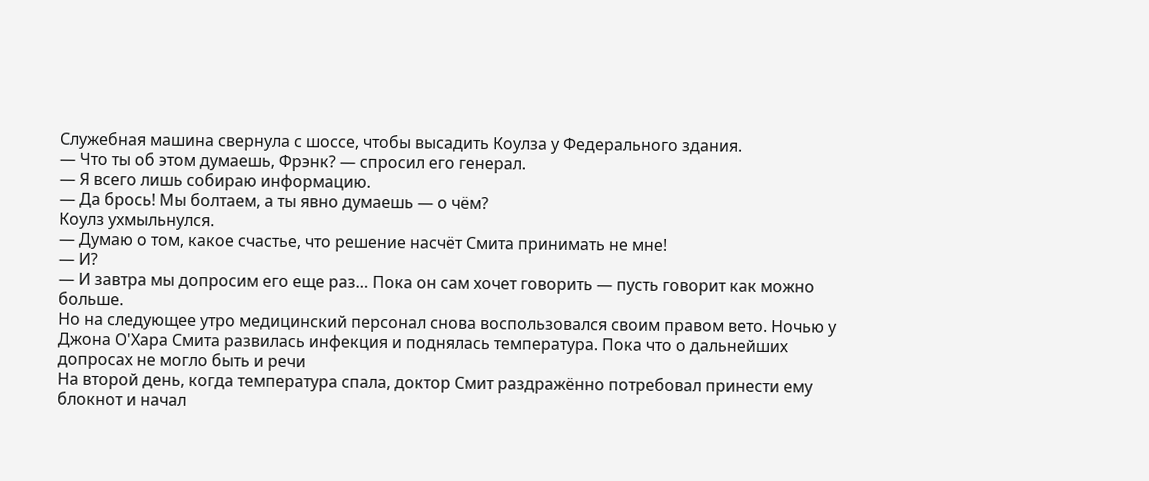Служебная машина свернула с шоссе, чтобы высадить Коулза у Федерального здания.
— Что ты об этом думаешь, Фрэнк? — спросил его генерал.
— Я всего лишь собираю информацию.
— Да брось! Мы болтаем, а ты явно думаешь — о чём?
Коулз ухмыльнулся.
— Думаю о том, какое счастье, что решение насчёт Смита принимать не мне!
— И?
— И завтра мы допросим его еще раз… Пока он сам хочет говорить — пусть говорит как можно больше.
Но на следующее утро медицинский персонал снова воспользовался своим правом вето. Ночью у Джона О'Хара Смита развилась инфекция и поднялась температура. Пока что о дальнейших допросах не могло быть и речи
На второй день, когда температура спала, доктор Смит раздражённо потребовал принести ему блокнот и начал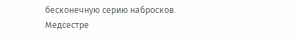бесконечную серию набросков. Медсестре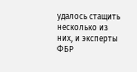удалось стащить несколько из них, и эксперты ФБР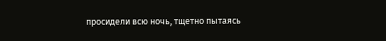просидели всю ночь, тщетно пытаясь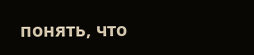понять, что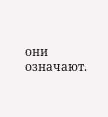они означают.